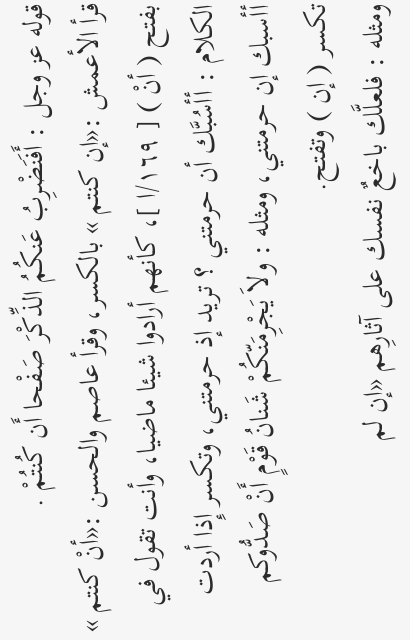قوله عز وجل : أَفَنَضْرِبُ عَنكُمُ الذِّكْرَ صَفْحا أَن كُنتُمْ .
قرأ الأعمش :«إن كنتم » بالكسر، وقرأ عاصم والحسن :«أنْ كنتم » بفتح ( أنْ ) [ ١٦٩/ا ]، كأنهم أرادوا شيئا ماضيا، وأنت تقول في الكلام : أأسُبَّك أن حرمتني ؟ تريد إذ حرمتني، وتكسر إِذا أردت أأسبك إن حرمتني، ومثله : ولاَ يَجْرِمَنّكُمْ شَنانُ قَوْمٍ أَنْ صَدُّوكم تكسر ( إن ) وتفتح.
ومثله : فلعلَّك باخعٌ نفسك على آثارِهم «إن لم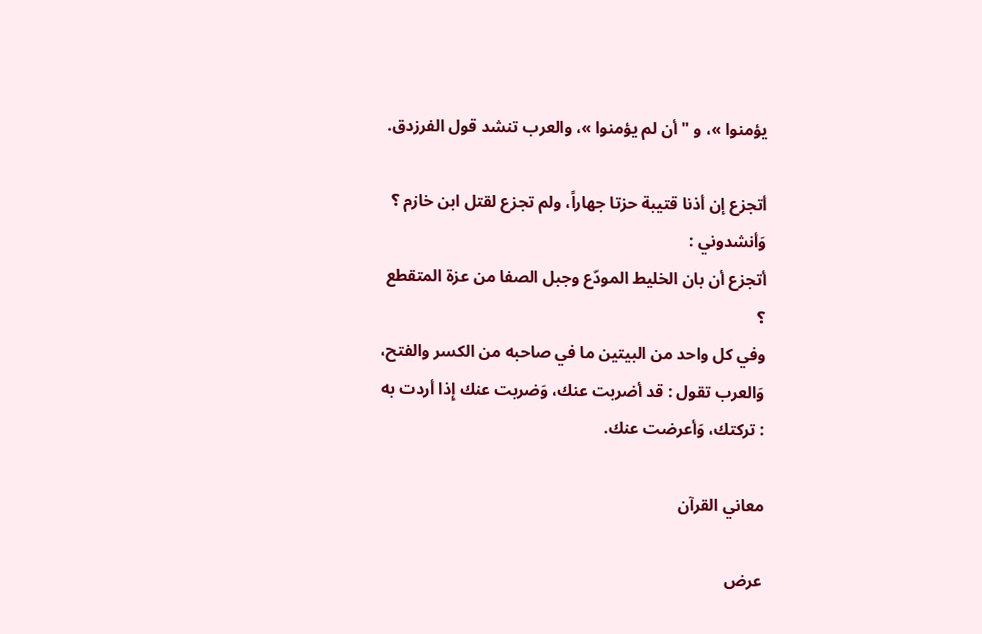يؤمنوا »، و " أن لم يؤمنوا »، والعرب تنشد قول الفرزدق.

أتجزع إن أذنا قتيبة حزتا جهاراً، ولم تجزع لقتل ابن خازم ؟
وَأنشدوني :
أتجزع أن بان الخليط المودّع وجبل الصفا من عزة المتقطع ؟
وفي كل واحد من البيتين ما في صاحبه من الكسر والفتح، وَالعرب تقول : قد أضربت عنك، وَضربت عنك إِذا أردت به : تركتك، وَأعرضت عنك.

معاني القرآن

عرض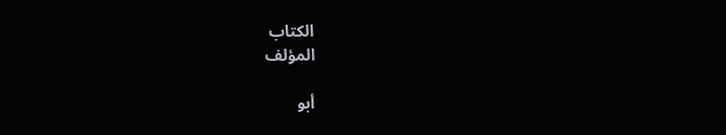الكتاب
المؤلف

أبو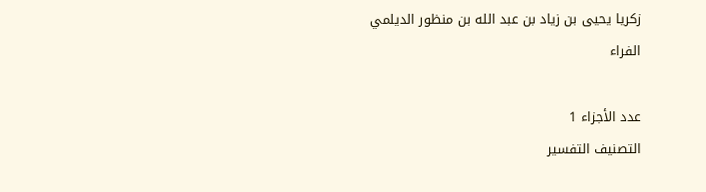زكريا يحيى بن زياد بن عبد الله بن منظور الديلمي الفراء

عدد الأجزاء 1
التصنيف التفسير